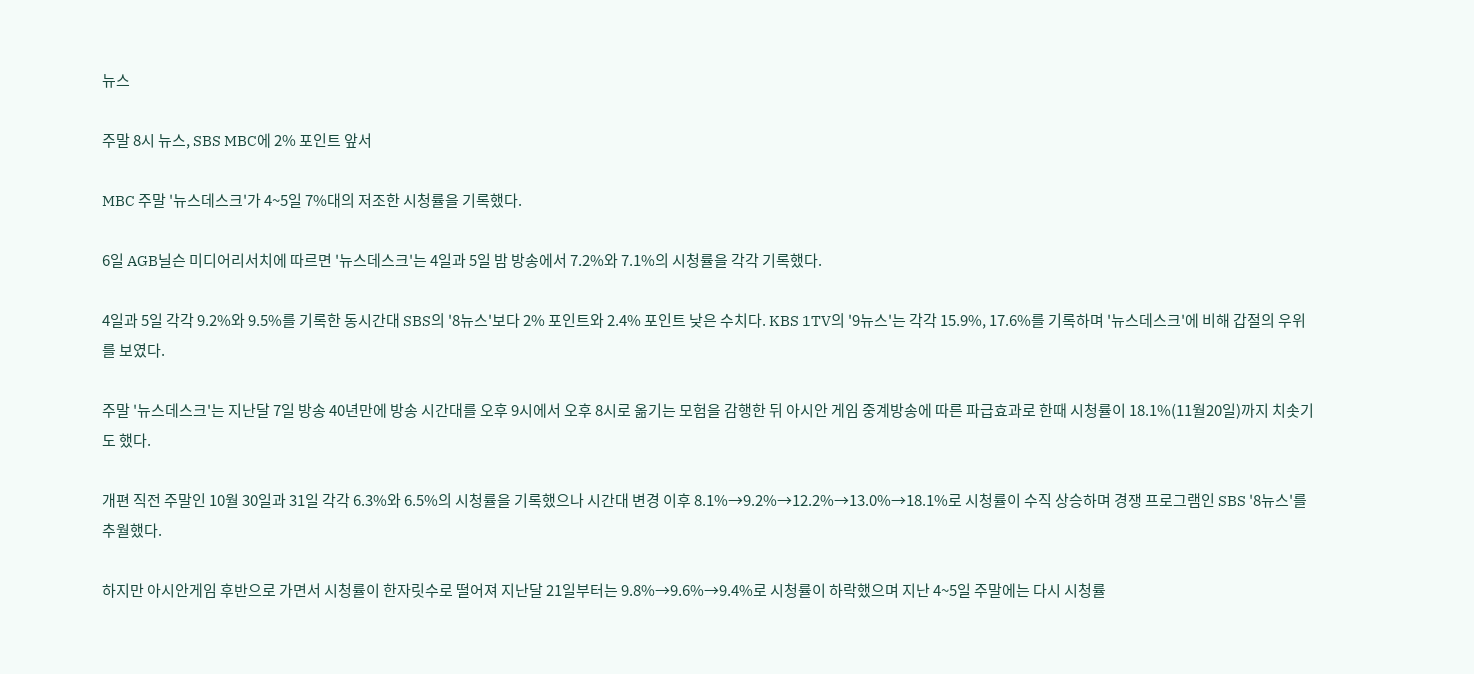뉴스

주말 8시 뉴스, SBS MBC에 2% 포인트 앞서

MBC 주말 '뉴스데스크'가 4~5일 7%대의 저조한 시청률을 기록했다.

6일 AGB닐슨 미디어리서치에 따르면 '뉴스데스크'는 4일과 5일 밤 방송에서 7.2%와 7.1%의 시청률을 각각 기록했다.

4일과 5일 각각 9.2%와 9.5%를 기록한 동시간대 SBS의 '8뉴스'보다 2% 포인트와 2.4% 포인트 낮은 수치다. KBS 1TV의 '9뉴스'는 각각 15.9%, 17.6%를 기록하며 '뉴스데스크'에 비해 갑절의 우위를 보였다.

주말 '뉴스데스크'는 지난달 7일 방송 40년만에 방송 시간대를 오후 9시에서 오후 8시로 옮기는 모험을 감행한 뒤 아시안 게임 중계방송에 따른 파급효과로 한때 시청률이 18.1%(11월20일)까지 치솟기도 했다.

개편 직전 주말인 10월 30일과 31일 각각 6.3%와 6.5%의 시청률을 기록했으나 시간대 변경 이후 8.1%→9.2%→12.2%→13.0%→18.1%로 시청률이 수직 상승하며 경쟁 프로그램인 SBS '8뉴스'를 추월했다.

하지만 아시안게임 후반으로 가면서 시청률이 한자릿수로 떨어져 지난달 21일부터는 9.8%→9.6%→9.4%로 시청률이 하락했으며 지난 4~5일 주말에는 다시 시청률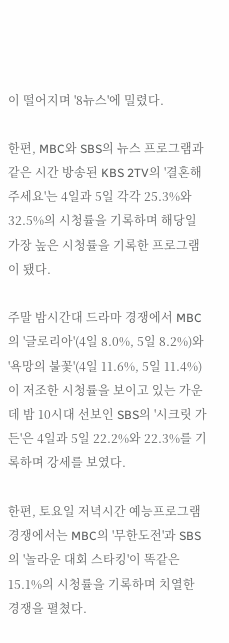이 떨어지며 '8뉴스'에 밀렸다.

한편, MBC와 SBS의 뉴스 프로그램과 같은 시간 방송된 KBS 2TV의 '결혼해 주세요'는 4일과 5일 각각 25.3%와 32.5%의 시청률을 기록하며 해당일 가장 높은 시청률을 기록한 프로그램이 됐다.

주말 밤시간대 드라마 경쟁에서 MBC의 '글로리아'(4일 8.0%, 5일 8.2%)와 '욕망의 불꽃'(4일 11.6%, 5일 11.4%)이 저조한 시청률을 보이고 있는 가운데 밤 10시대 선보인 SBS의 '시크릿 가든'은 4일과 5일 22.2%와 22.3%를 기록하며 강세를 보였다.

한편, 토요일 저녁시간 예능프로그램 경쟁에서는 MBC의 '무한도전'과 SBS의 '놀라운 대회 스타킹'이 똑같은 15.1%의 시청률을 기록하며 치열한 경쟁을 펼쳤다.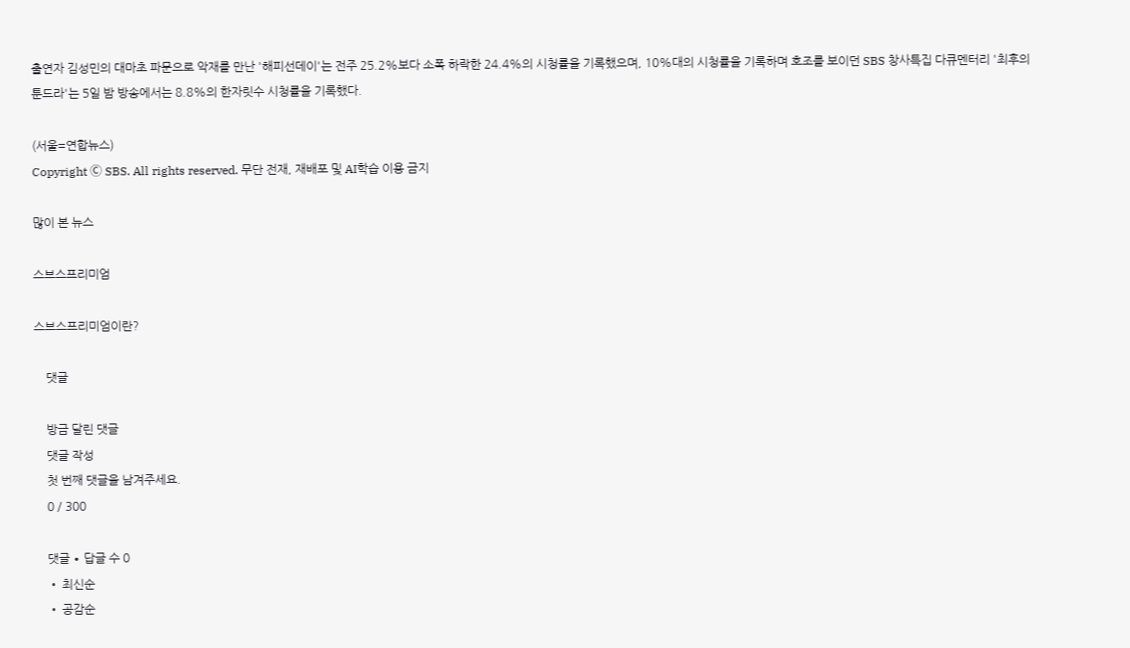출연자 김성민의 대마초 파문으로 악재를 만난 '해피선데이'는 전주 25.2%보다 소폭 하락한 24.4%의 시청률을 기록했으며, 10%대의 시청률을 기록하며 호조를 보이던 SBS 창사특집 다큐멘터리 '최후의 툰드라'는 5일 밤 방송에서는 8.8%의 한자릿수 시청률을 기록했다.

(서울=연합뉴스)
Copyright Ⓒ SBS. All rights reserved. 무단 전재, 재배포 및 AI학습 이용 금지

많이 본 뉴스

스브스프리미엄

스브스프리미엄이란?

    댓글

    방금 달린 댓글
    댓글 작성
    첫 번째 댓글을 남겨주세요.
    0 / 300

    댓글 ∙ 답글 수 0
    • 최신순
    • 공감순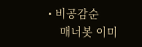• 비공감순
    매너봇 이미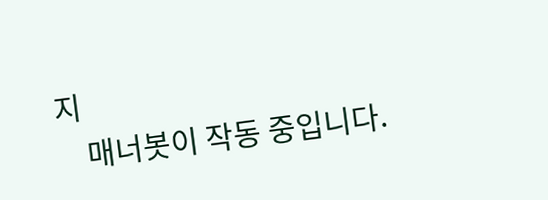지
    매너봇이 작동 중입니다.